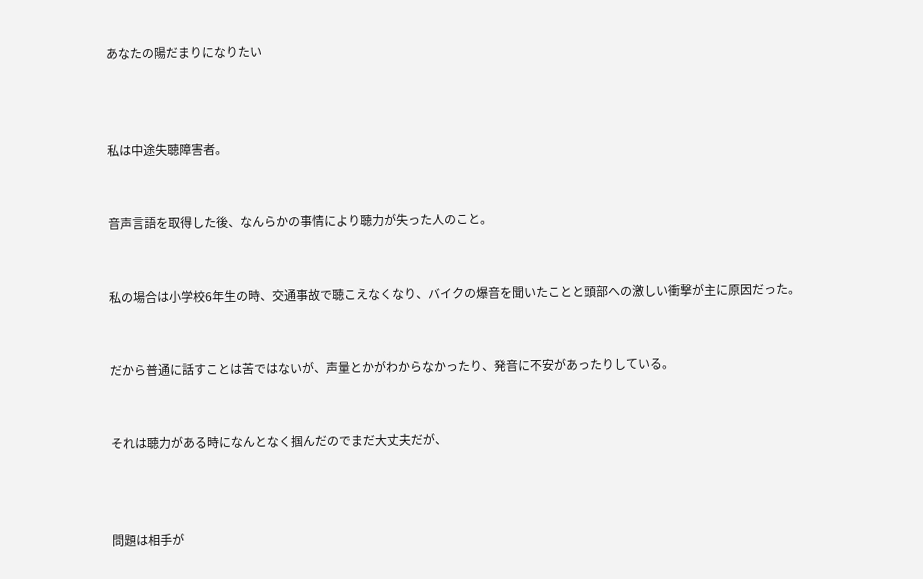あなたの陽だまりになりたい



私は中途失聴障害者。


音声言語を取得した後、なんらかの事情により聴力が失った人のこと。


私の場合は小学校6年生の時、交通事故で聴こえなくなり、バイクの爆音を聞いたことと頭部への激しい衝撃が主に原因だった。


だから普通に話すことは苦ではないが、声量とかがわからなかったり、発音に不安があったりしている。


それは聴力がある時になんとなく掴んだのでまだ大丈夫だが、



問題は相手が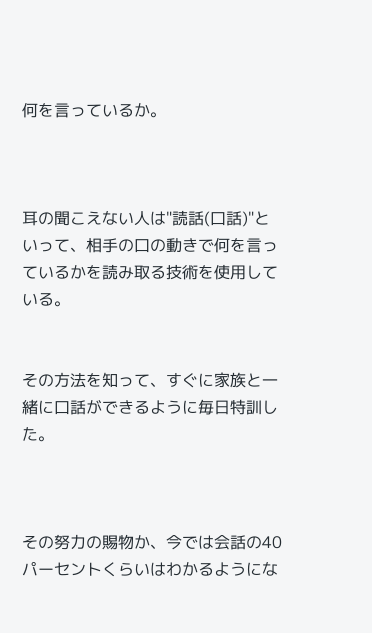何を言っているか。



耳の聞こえない人は"読話(口話)"といって、相手の口の動きで何を言っているかを読み取る技術を使用している。


その方法を知って、すぐに家族と一緒に口話ができるように毎日特訓した。



その努力の賜物か、今では会話の40パーセントくらいはわかるようにな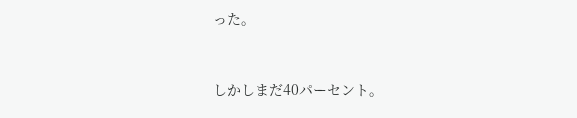った。


しかしまだ40パーセント。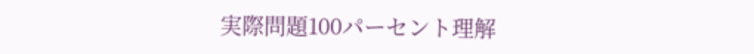実際問題100パーセント理解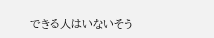できる人はいないそう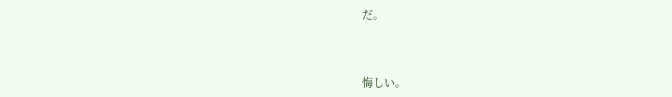だ。



悔しい。